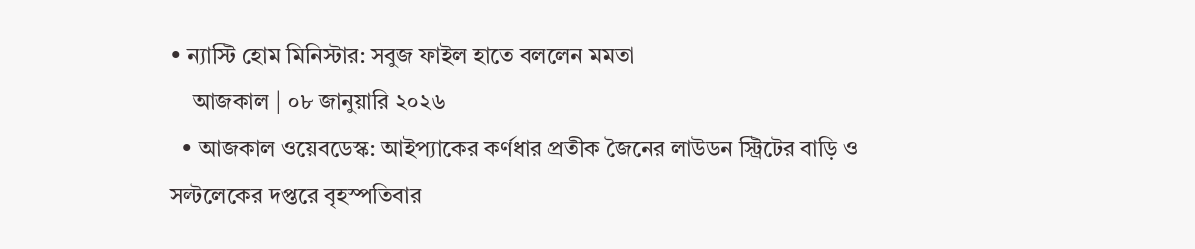• ন্যাস্টি হোম মিনিস্টার: সবুজ ফাইল হাতে বললেন মমতা
    আজকাল | ০৮ জানুয়ারি ২০২৬
  • আজকাল ওয়েবডেস্ক: আইপ্যাকের কর্ণধার প্রতীক জৈনের লাউডন স্ট্রিটের বাড়ি ও সল্টলেকের দপ্তরে বৃহস্পতিবার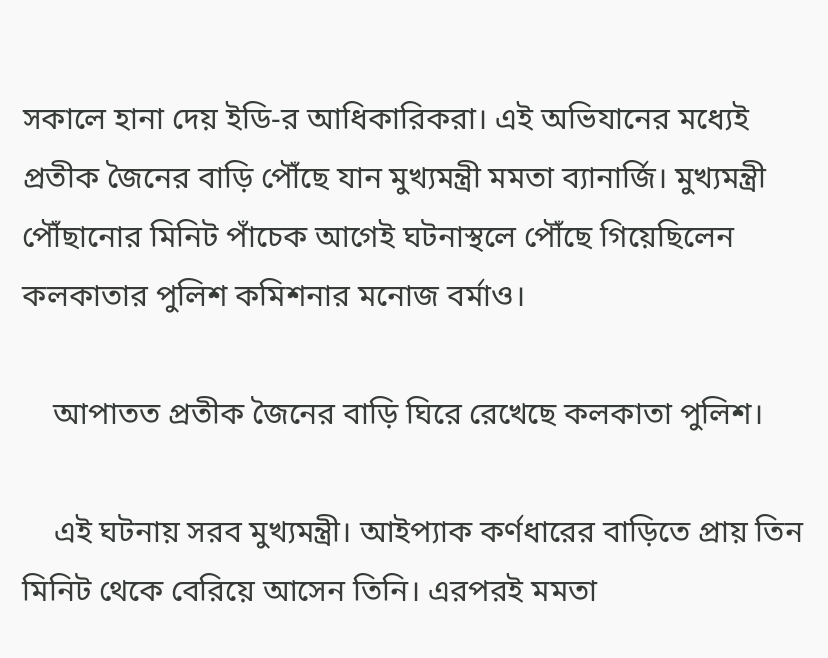সকালে হানা দেয় ইডি-র আধিকারিকরা। এই অভিযানের মধ্যেই প্রতীক জৈনের বাড়ি পৌঁছে যান মুখ্যমন্ত্রী মমতা ব্যানার্জি। মুখ্যমন্ত্রী পৌঁছানোর মিনিট পাঁচেক আগেই ঘটনাস্থলে পৌঁছে গিয়েছিলেন কলকাতার পুলিশ কমিশনার মনোজ বর্মাও।

    আপাতত প্রতীক জৈনের বাড়ি ঘিরে রেখেছে কলকাতা পুলিশ।

    এই ঘটনায় সরব মুখ্যমন্ত্রী। আইপ্যাক কর্ণধারের বাড়িতে প্রায় তিন মিনিট থেকে বেরিয়ে আসেন তিনি। এরপরই মমতা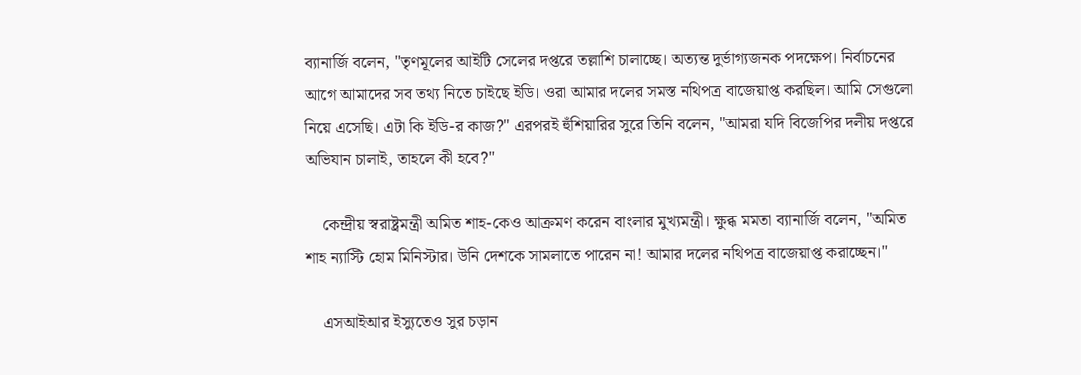ব্যানার্জি বলেন, "তৃণমূলের আইটি সেলের দপ্তরে তল্লাশি চালাচ্ছে। অত্যন্ত দুর্ভাগ্যজনক পদক্ষেপ। নির্বাচনের আগে আমাদের সব তথ্য নিতে চাইছে ইডি। ওরা আমার দলের সমস্ত নথিপত্র বাজেয়াপ্ত করছিল। আমি সেগুলো নিয়ে এসেছি। এটা কি ইডি-র কাজ?" এরপরই হুঁশিয়ারির সুরে তিনি বলেন, "আমরা যদি বিজেপির দলীয় দপ্তরে অভিযান চালাই, তাহলে কী হবে?"

    কেন্দ্রীয় স্বরাষ্ট্রমন্ত্রী অমিত শাহ-কেও আক্রমণ করেন বাংলার মুখ্যমন্ত্রী। ক্ষুব্ধ মমতা ব্যানার্জি বলেন, "অমিত শাহ ন্যাস্টি হোম মিনিস্টার। উনি দেশকে সামলাতে পারেন না! আমার দলের নথিপত্র বাজেয়াপ্ত করাচ্ছেন।"

    এসআইআর ইস্যুতেও সুর চড়ান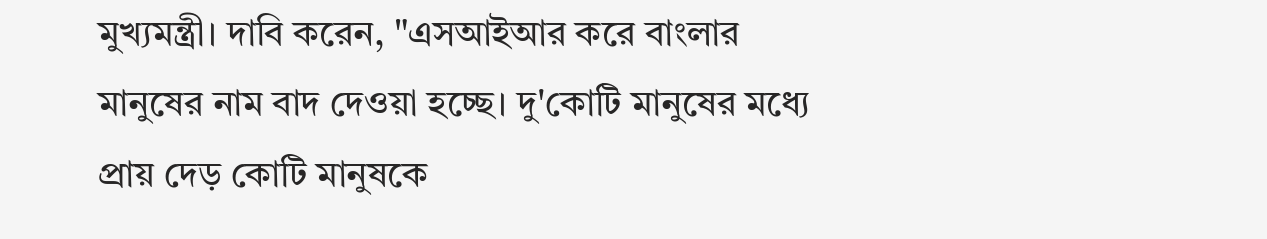মুখ্যমন্ত্রী। দাবি করেন, "এসআইআর করে বাংলার মানুষের নাম বাদ দেওয়া হচ্ছে। দু'কোটি মানুষের মধ্যে প্রায় দেড় কোটি মানুষকে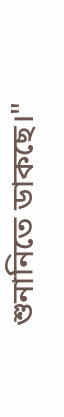শুনানিতে ডাকছে।"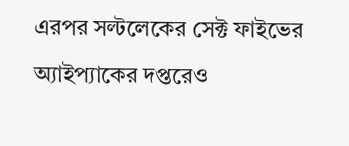এরপর সল্টলেকের সেক্ট ফাইভের অ্যাইপ্যাকের দপ্তরেও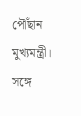পৌঁছান মুখ্যমন্ত্রী। সঙ্গে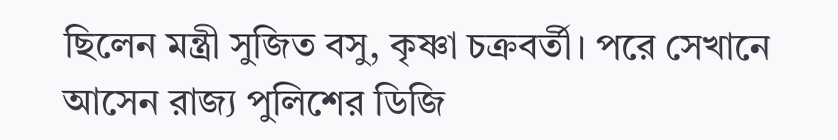ছিলেন মন্ত্রী সুজিত বসু, কৃষ্ণা চক্রবর্তী। পরে সেখানে আসেন রাজ্য পুলিশের ডিজি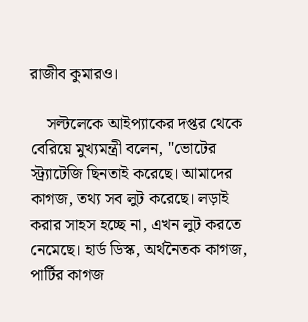রাজীব কুমারও।

    সল্টলেকে আইপ্যাকের দপ্তর থেকে বেরিয়ে মুখ্যমন্ত্রী বলেন, "ভোটের স্ট্র্যাটেজি ছিনতাই করেছে। আমাদের কাগজ, তথ্য সব লুট করেছে। লড়াই করার সাহস হচ্ছে না, এখন লুট করতে নেমেছে। হার্ড ডিস্ক, অর্থনৈতক কাগজ, পার্টির কাগজ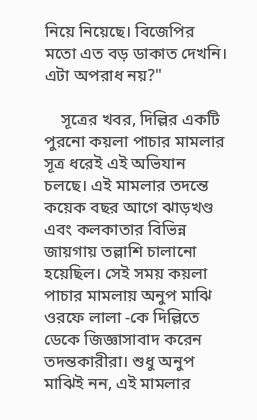নিয়ে নিয়েছে। বিজেপির মতো এত বড় ডাকাত দেখনি। এটা অপরাধ নয়?"

    সূত্রের খবর, দিল্লির একটি পুরনো কয়লা পাচার মামলার সূত্র ধরেই এই অভিযান চলছে। এই মামলার তদন্তে কয়েক বছর আগে ঝাড়খণ্ড এবং কলকাতার বিভিন্ন জায়গায় তল্লাশি চালানো হয়েছিল। সেই সময় কয়লা পাচার মামলায় অনুপ মাঝি ওরফে লালা -কে দিল্লিতে ডেকে জিজ্ঞাসাবাদ করেন তদন্তকারীরা। শুধু অনুপ মাঝিই নন, এই মামলার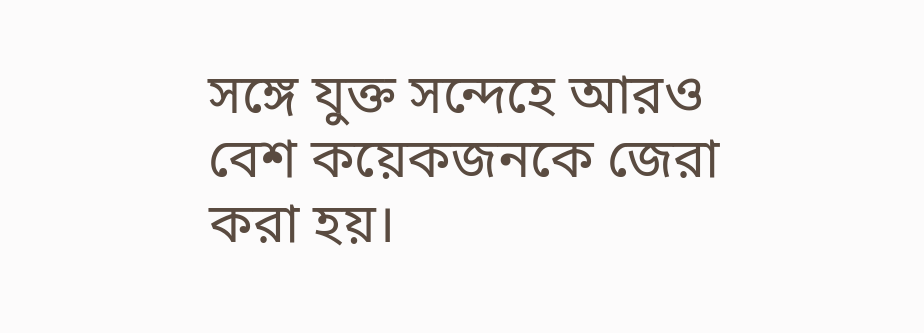সঙ্গে যুক্ত সন্দেহে আরও বেশ কয়েকজনকে জেরা করা হয়।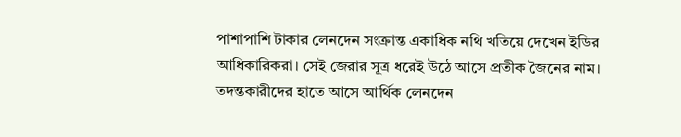পাশাপাশি টাকার লেনদেন সংক্রান্ত একাধিক নথি খতিয়ে দেখেন ইডির আধিকারিকরা। সেই জেরার সূত্র ধরেই উঠে আসে প্রতীক জৈনের নাম। তদন্তকারীদের হাতে আসে আর্থিক লেনদেন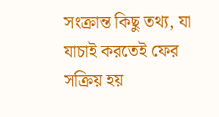সংক্রান্ত কিছু তথ্য, যা যাচাই করতেই ফের সক্রিয় হয়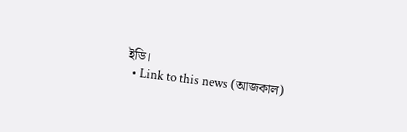ইডি।
  • Link to this news (আজকাল)